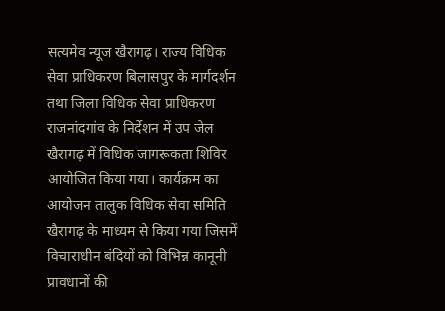सत्यमेव न्यूज खैरागढ़। राज्य विधिक सेवा प्राधिकरण बिलासपुर के मार्गदर्शन तथा जिला विधिक सेवा प्राधिकरण राजनांदगांव के निर्देशन में उप जेल खैरागढ़ में विधिक जागरूकता शिविर आयोजित किया गया। कार्यक्रम का आयोजन तालुक विधिक सेवा समिति खैरागढ़ के माध्यम से किया गया जिसमें विचाराधीन बंदियों को विभिन्न कानूनी प्रावधानों की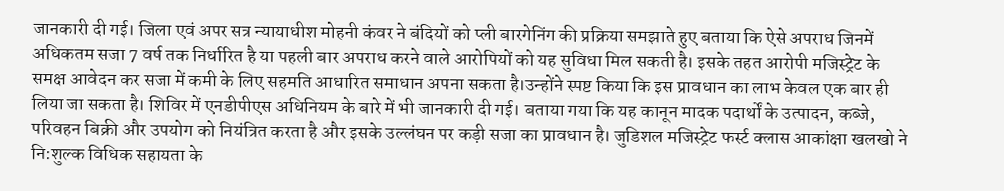जानकारी दी गई। जिला एवं अपर सत्र न्यायाधीश मोहनी कंवर ने बंदियों को प्ली बारगेनिंग की प्रक्रिया समझाते हुए बताया कि ऐसे अपराध जिनमें अधिकतम सजा 7 वर्ष तक निर्धारित है या पहली बार अपराध करने वाले आरोपियों को यह सुविधा मिल सकती है। इसके तहत आरोपी मजिस्ट्रेट के समक्ष आवेदन कर सजा में कमी के लिए सहमति आधारित समाधान अपना सकता है।उन्होंने स्पष्ट किया कि इस प्रावधान का लाभ केवल एक बार ही लिया जा सकता है। शिविर में एनडीपीएस अधिनियम के बारे में भी जानकारी दी गई। बताया गया कि यह कानून मादक पदार्थों के उत्पादन, कब्जे, परिवहन बिक्री और उपयोग को नियंत्रित करता है और इसके उल्लंघन पर कड़ी सजा का प्रावधान है। जुडिशल मजिस्ट्रेट फर्स्ट क्लास आकांक्षा खलखो ने नि:शुल्क विधिक सहायता के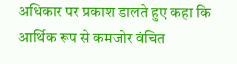अधिकार पर प्रकाश डालते हुए कहा कि आर्थिक रूप से कमजोर वंचित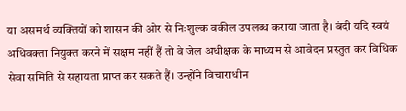या असमर्थ व्यक्तियों को शासन की ओर से निःशुल्क वकील उपलब्ध कराया जाता है। बंदी यदि स्वयं अधिवक्ता नियुक्त करने में सक्षम नहीं हैं तो वे जेल अधीक्षक के माध्यम से आवेदन प्रस्तुत कर विधिक सेवा समिति से सहायता प्राप्त कर सकते हैं। उन्होंने विचाराधीन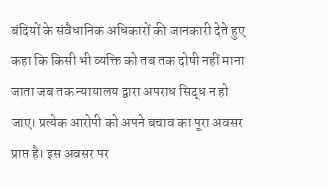बंदियों के संवैधानिक अधिकारों की जानकारी देते हुए कहा कि किसी भी व्यक्ति को तब तक दोषी नहीं माना जाता जब तक न्यायालय द्वारा अपराध सिद्ध न हो जाए। प्रत्येक आरोपी को अपने बचाव का पूरा अवसर प्राप्त है। इस अवसर पर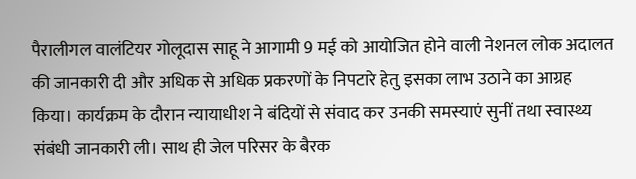पैरालीगल वालंटियर गोलूदास साहू ने आगामी 9 मई को आयोजित होने वाली नेशनल लोक अदालत की जानकारी दी और अधिक से अधिक प्रकरणों के निपटारे हेतु इसका लाभ उठाने का आग्रह किया। कार्यक्रम के दौरान न्यायाधीश ने बंदियों से संवाद कर उनकी समस्याएं सुनीं तथा स्वास्थ्य संबंधी जानकारी ली। साथ ही जेल परिसर के बैरक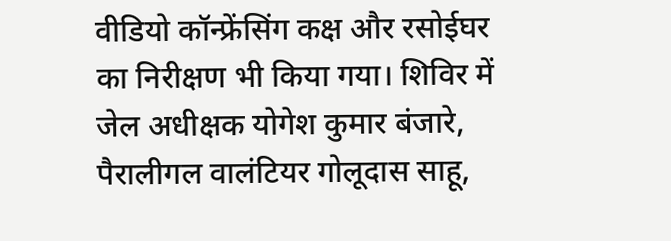वीडियो कॉन्फ्रेंसिंग कक्ष और रसोईघर का निरीक्षण भी किया गया। शिविर में जेल अधीक्षक योगेश कुमार बंजारे, पैरालीगल वालंटियर गोलूदास साहू,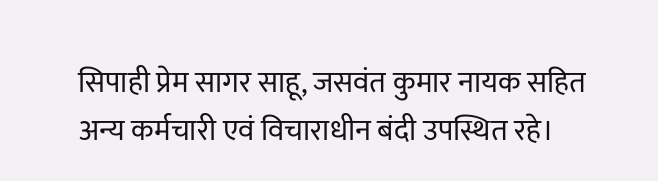सिपाही प्रेम सागर साहू, जसवंत कुमार नायक सहित अन्य कर्मचारी एवं विचाराधीन बंदी उपस्थित रहे।